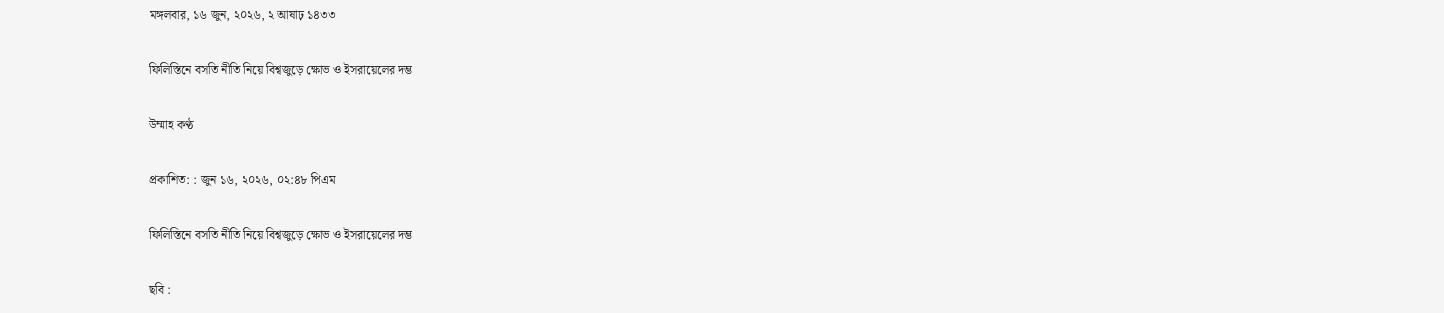মঙ্গলবার, ১৬ জুন, ২০২৬, ২ আষাঢ় ১৪৩৩

ফিলিস্তিনে বসতি নীতি নিয়ে বিশ্বজুড়ে ক্ষোভ ও ইসরায়েলের দম্ভ

উম্মাহ কণ্ঠ

প্রকাশিত: : জুন ১৬, ২০২৬, ০২:৪৮ পিএম

ফিলিস্তিনে বসতি নীতি নিয়ে বিশ্বজুড়ে ক্ষোভ ও ইসরায়েলের দম্ভ

ছবি :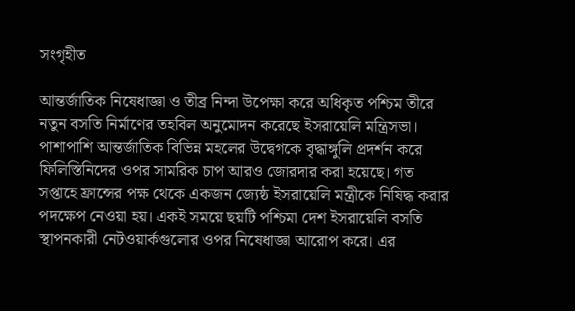সংগৃহীত

আন্তর্জাতিক নিষেধাজ্ঞা ও তীব্র নিন্দা উপেক্ষা করে অধিকৃত পশ্চিম তীরে নতুন বসতি নির্মাণের তহবিল অনুমোদন করেছে ইসরায়েলি মন্ত্রিসভা। পাশাপাশি আন্তর্জাতিক বিভিন্ন মহলের উদ্বেগকে বৃদ্ধাঙ্গুলি প্রদর্শন করে ফিলিস্তিনিদের ওপর সামরিক চাপ আরও জোরদার করা হয়েছে। গত সপ্তাহে ফ্রান্সের পক্ষ থেকে একজন জ্যেষ্ঠ ইসরায়েলি মন্ত্রীকে নিষিদ্ধ করার পদক্ষেপ নেওয়া হয়। একই সময়ে ছয়টি পশ্চিমা দেশ ইসরায়েলি বসতি স্থাপনকারী নেটওয়ার্কগুলোর ওপর নিষেধাজ্ঞা আরোপ করে। এর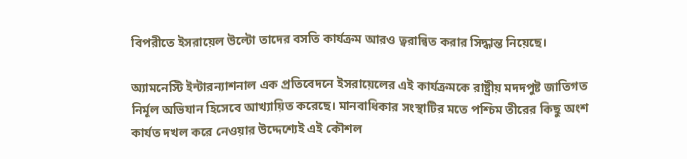বিপরীতে ইসরায়েল উল্টো তাদের বসতি কার্যক্রম আরও ত্বরান্বিত করার সিদ্ধান্ত নিয়েছে।

অ্যামনেস্টি ইন্টারন্যাশনাল এক প্রতিবেদনে ইসরায়েলের এই কার্যক্রমকে রাষ্ট্রীয় মদদপুষ্ট জাতিগত নির্মূল অভিযান হিসেবে আখ্যায়িত করেছে। মানবাধিকার সংস্থাটির মতে পশ্চিম তীরের কিছু অংশ কার্যত দখল করে নেওয়ার উদ্দেশ্যেই এই কৌশল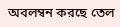অবলম্বন করছে তেল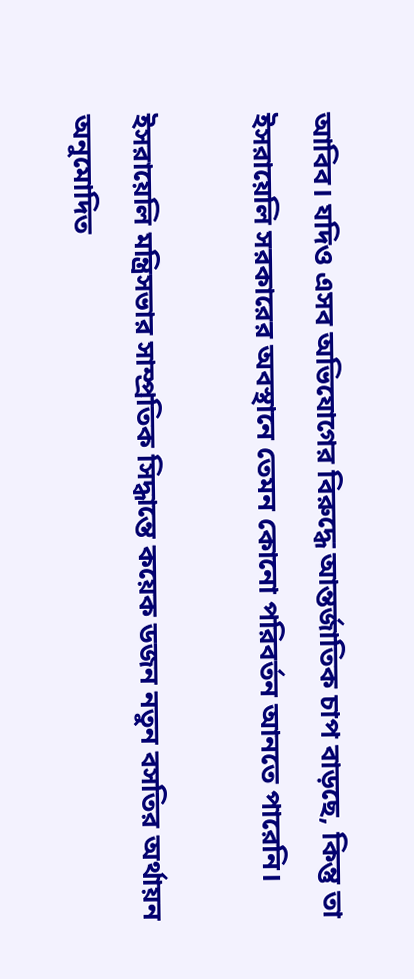আবিব। যদিও এসব অভিযোগের বিরুদ্ধে আন্তর্জাতিক চাপ বাড়ছে, কিন্তু তা ইসরায়েলি সরকারের অবস্থানে তেমন কোনো পরিবর্তন আনতে পারেনি।

ইসরায়েলি মন্ত্রিসভার সাম্প্রতিক সিদ্ধান্তে কয়েক ডজন নতুন বসতির অর্থায়ন অনুমোদিত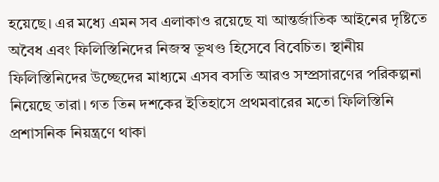হয়েছে। এর মধ্যে এমন সব এলাকাও রয়েছে যা আন্তর্জাতিক আইনের দৃষ্টিতে অবৈধ এবং ফিলিস্তিনিদের নিজস্ব ভূখণ্ড হিসেবে বিবেচিত। স্থানীয় ফিলিস্তিনিদের উচ্ছেদের মাধ্যমে এসব বসতি আরও সম্প্রসারণের পরিকল্পনা নিয়েছে তারা। গত তিন দশকের ইতিহাসে প্রথমবারের মতো ফিলিস্তিনি প্রশাসনিক নিয়ন্ত্রণে থাকা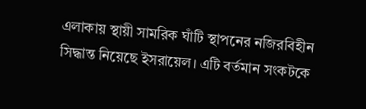এলাকায় স্থায়ী সামরিক ঘাঁটি স্থাপনের নজিরবিহীন সিদ্ধান্ত নিয়েছে ইসরায়েল। এটি বর্তমান সংকটকে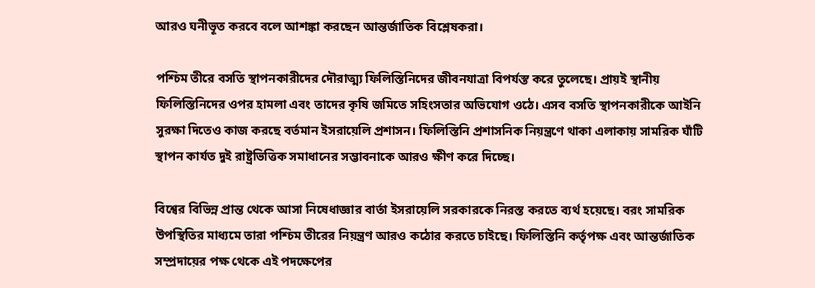আরও ঘনীভূত করবে বলে আশঙ্কা করছেন আন্তর্জাতিক বিশ্লেষকরা।

পশ্চিম তীরে বসতি স্থাপনকারীদের দৌরাত্ম্য ফিলিস্তিনিদের জীবনযাত্রা বিপর্যস্ত করে তুলেছে। প্রায়ই স্থানীয় ফিলিস্তিনিদের ওপর হামলা এবং তাদের কৃষি জমিতে সহিংসতার অভিযোগ ওঠে। এসব বসতি স্থাপনকারীকে আইনি সুরক্ষা দিতেও কাজ করছে বর্তমান ইসরায়েলি প্রশাসন। ফিলিস্তিনি প্রশাসনিক নিয়ন্ত্রণে থাকা এলাকায় সামরিক ঘাঁটি স্থাপন কার্যত দুই রাষ্ট্রভিত্তিক সমাধানের সম্ভাবনাকে আরও ক্ষীণ করে দিচ্ছে।

বিশ্বের বিভিন্ন প্রান্ত থেকে আসা নিষেধাজ্ঞার বার্তা ইসরায়েলি সরকারকে নিরস্ত করতে ব্যর্থ হয়েছে। বরং সামরিক উপস্থিতির মাধ্যমে তারা পশ্চিম তীরের নিয়ন্ত্রণ আরও কঠোর করতে চাইছে। ফিলিস্তিনি কর্তৃপক্ষ এবং আন্তর্জাতিক সম্প্রদায়ের পক্ষ থেকে এই পদক্ষেপের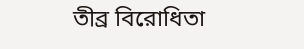তীব্র বিরোধিতা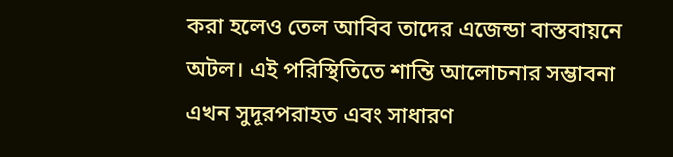করা হলেও তেল আবিব তাদের এজেন্ডা বাস্তবায়নে অটল। এই পরিস্থিতিতে শান্তি আলোচনার সম্ভাবনা এখন সুদূরপরাহত এবং সাধারণ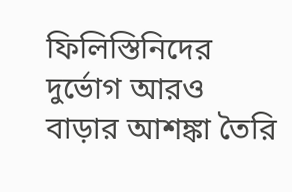ফিলিস্তিনিদের দুর্ভোগ আরও বাড়ার আশঙ্কা তৈরি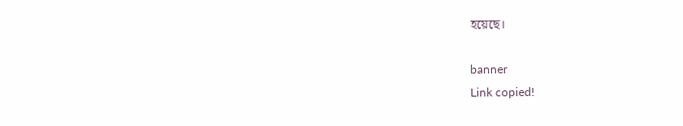হয়েছে।

banner
Link copied!